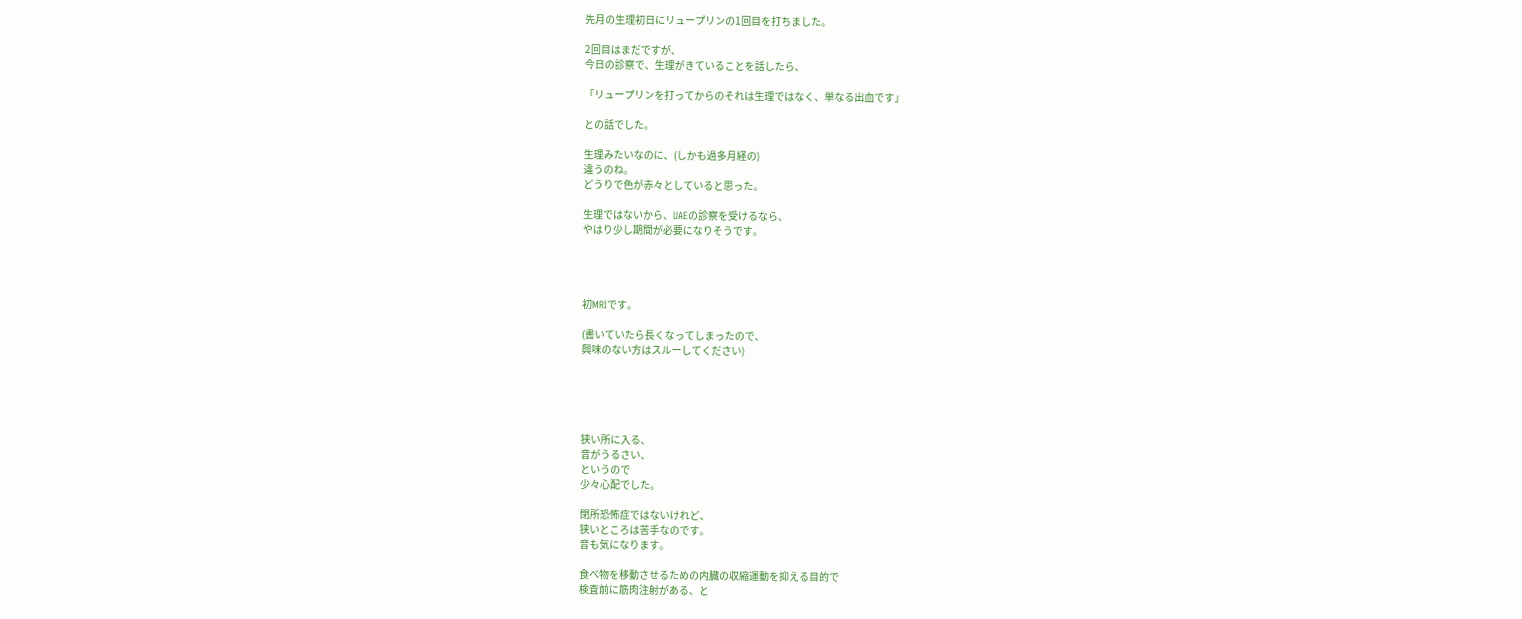先月の生理初日にリュープリンの1回目を打ちました。

2回目はまだですが、
今日の診察で、生理がきていることを話したら、

「リュープリンを打ってからのそれは生理ではなく、単なる出血です」

との話でした。

生理みたいなのに、(しかも過多月経の)
違うのね。
どうりで色が赤々としていると思った。

生理ではないから、UAEの診察を受けるなら、
やはり少し期間が必要になりそうです。




初MRIです。

(書いていたら長くなってしまったので、
興味のない方はスルーしてください)





狭い所に入る、
音がうるさい、
というので
少々心配でした。

閉所恐怖症ではないけれど、
狭いところは苦手なのです。
音も気になります。

食べ物を移動させるための内臓の収縮運動を抑える目的で
検査前に筋肉注射がある、と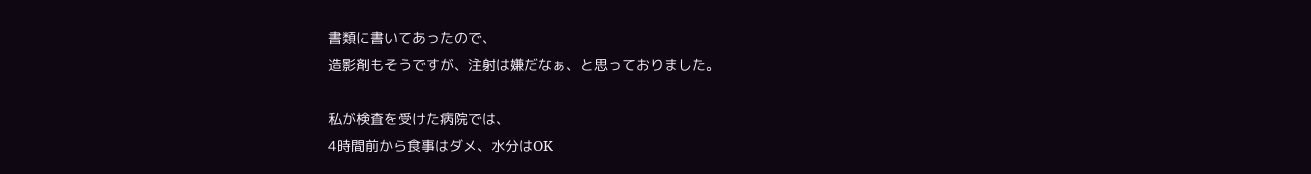書類に書いてあったので、
造影剤もそうですが、注射は嫌だなぁ、と思っておりました。

私が検査を受けた病院では、
4時間前から食事はダメ、水分はOK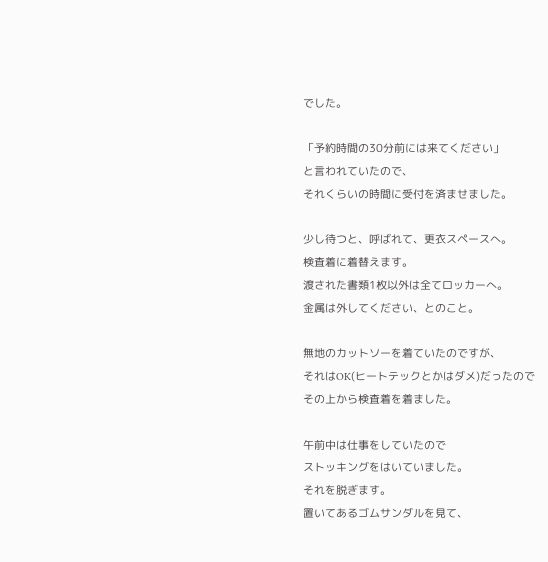でした。

「予約時間の30分前には来てください」
と言われていたので、
それくらいの時間に受付を済ませました。

少し待つと、呼ばれて、更衣スペースへ。
検査着に着替えます。
渡された書類1枚以外は全てロッカーへ。
金属は外してください、とのこと。

無地のカットソーを着ていたのですが、
それはOK(ヒートテックとかはダメ)だったので
その上から検査着を着ました。

午前中は仕事をしていたので
ストッキングをはいていました。
それを脱ぎます。
置いてあるゴムサンダルを見て、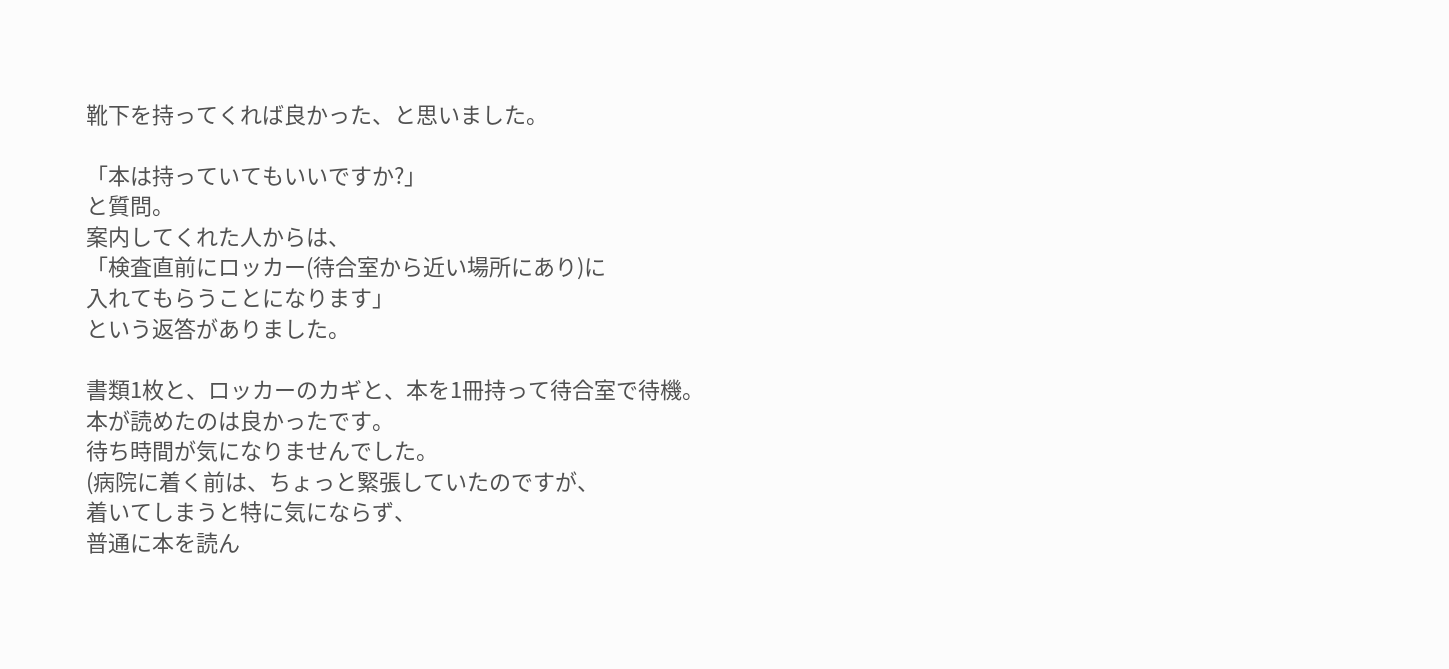靴下を持ってくれば良かった、と思いました。

「本は持っていてもいいですか?」
と質問。
案内してくれた人からは、
「検査直前にロッカー(待合室から近い場所にあり)に
入れてもらうことになります」
という返答がありました。

書類1枚と、ロッカーのカギと、本を1冊持って待合室で待機。
本が読めたのは良かったです。
待ち時間が気になりませんでした。
(病院に着く前は、ちょっと緊張していたのですが、
着いてしまうと特に気にならず、
普通に本を読ん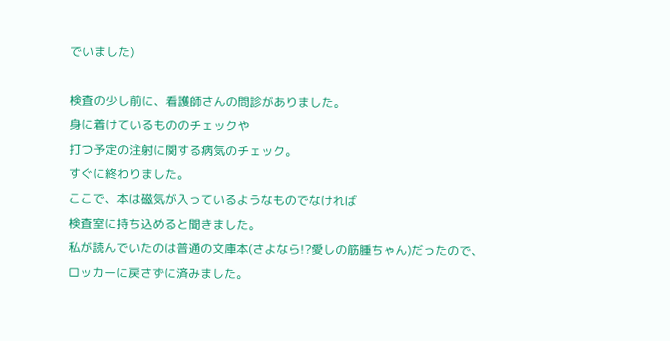でいました)

検査の少し前に、看護師さんの問診がありました。
身に着けているもののチェックや
打つ予定の注射に関する病気のチェック。
すぐに終わりました。
ここで、本は磁気が入っているようなものでなければ
検査室に持ち込めると聞きました。
私が読んでいたのは普通の文庫本(さよなら!?愛しの筋腫ちゃん)だったので、
ロッカーに戻さずに済みました。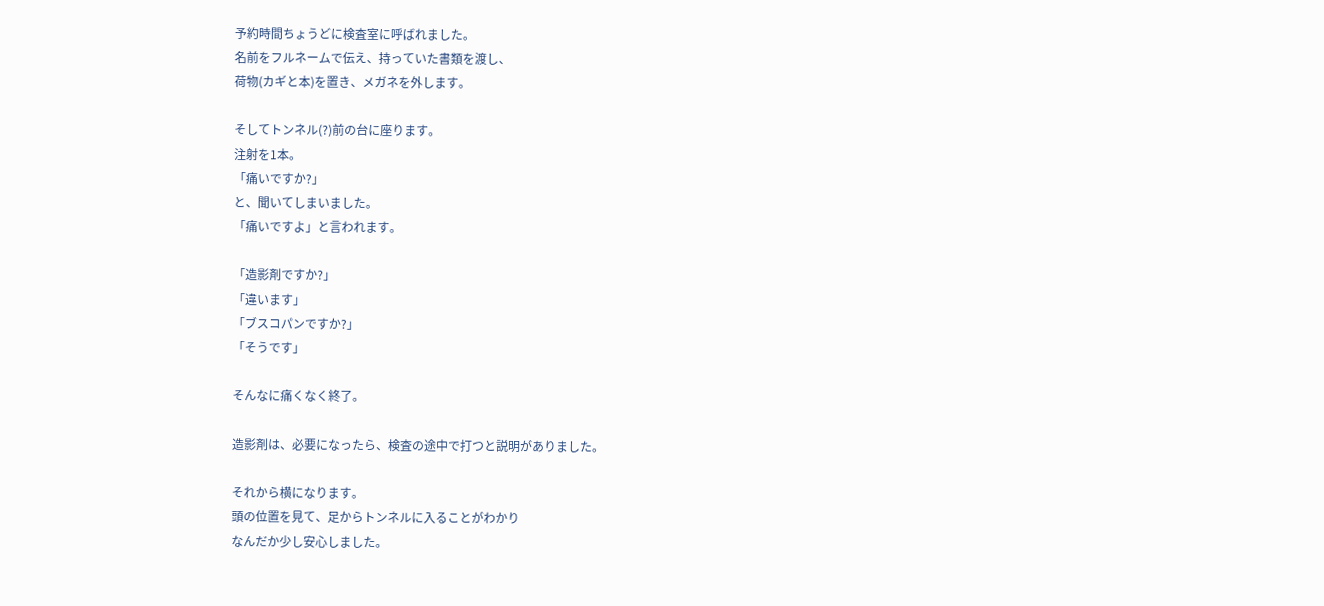予約時間ちょうどに検査室に呼ばれました。
名前をフルネームで伝え、持っていた書類を渡し、
荷物(カギと本)を置き、メガネを外します。

そしてトンネル(?)前の台に座ります。
注射を1本。
「痛いですか?」
と、聞いてしまいました。
「痛いですよ」と言われます。

「造影剤ですか?」
「違います」
「ブスコパンですか?」
「そうです」

そんなに痛くなく終了。

造影剤は、必要になったら、検査の途中で打つと説明がありました。

それから横になります。
頭の位置を見て、足からトンネルに入ることがわかり
なんだか少し安心しました。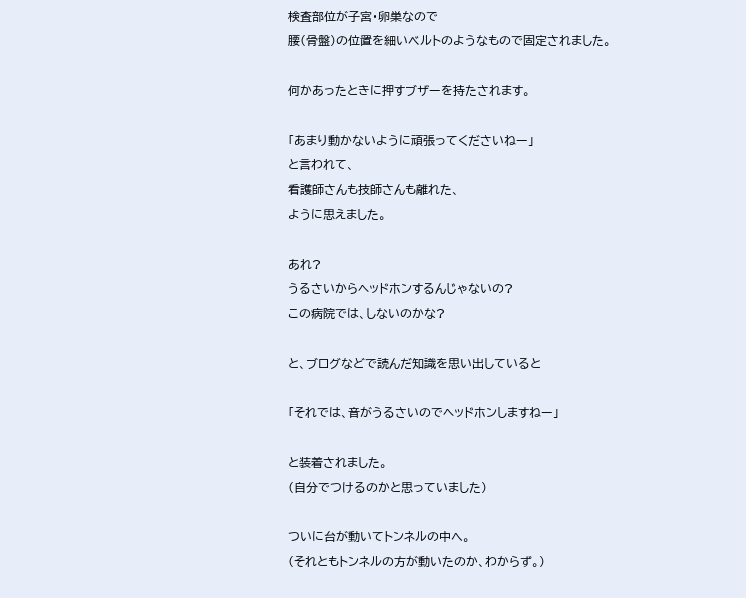検査部位が子宮・卵巣なので
腰(骨盤)の位置を細いベルトのようなもので固定されました。

何かあったときに押すブザーを持たされます。

「あまり動かないように頑張ってくださいねー」
と言われて、
看護師さんも技師さんも離れた、
ように思えました。

あれ?
うるさいからヘッドホンするんじゃないの?
この病院では、しないのかな?

と、ブログなどで読んだ知識を思い出していると

「それでは、音がうるさいのでヘッドホンしますねー」

と装着されました。
(自分でつけるのかと思っていました)

ついに台が動いてトンネルの中へ。
(それともトンネルの方が動いたのか、わからず。)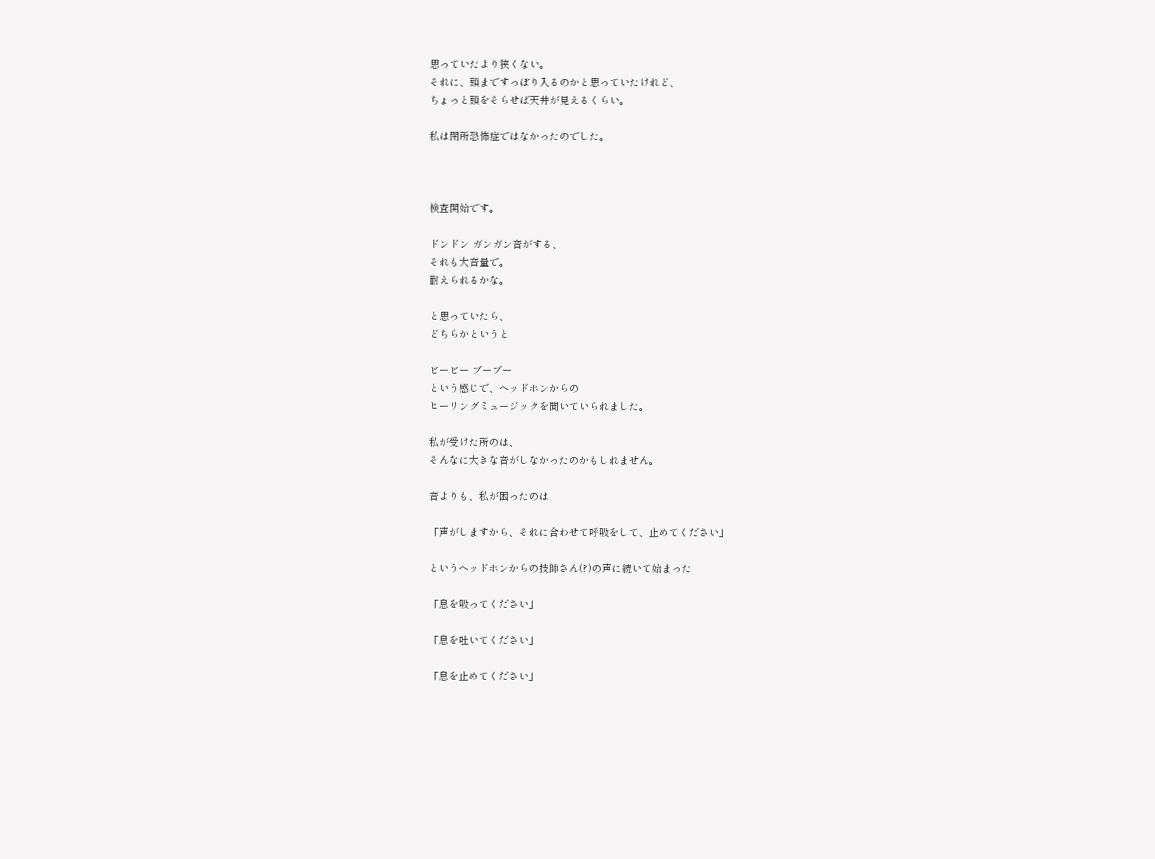思っていたより狭くない。
それに、頭まですっぽり入るのかと思っていたけれど、
ちょっと頭をそらせば天井が見えるくらい。

私は閉所恐怖症ではなかったのでした。



検査開始です。

ドンドン ガンガン音がする、
それも大音量で。
耐えられるかな。

と思っていたら、
どちらかというと

ビービー ブーブー
という感じで、ヘッドホンからの
ヒーリングミュージックを聞いていられました。

私が受けた所のは、
そんなに大きな音がしなかったのかもしれません。

音よりも、私が困ったのは

「声がしますから、それに合わせて呼吸をして、止めてください」

というヘッドホンからの技師さん(?)の声に続いて始まった

「息を吸ってください」

「息を吐いてください」

「息を止めてください」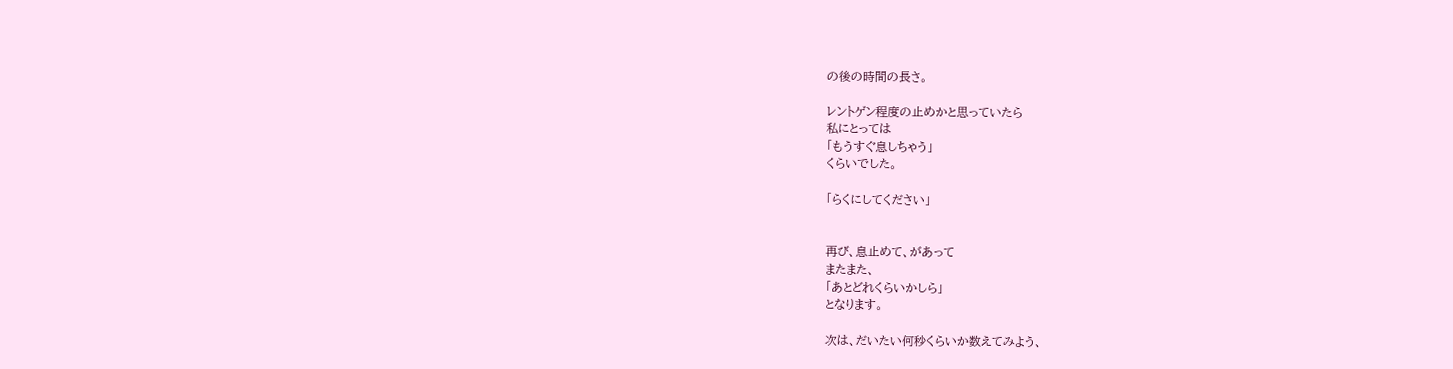の後の時間の長さ。

レントゲン程度の止めかと思っていたら
私にとっては
「もうすぐ息しちゃう」
くらいでした。

「らくにしてください」


再び、息止めて、があって
またまた、
「あとどれくらいかしら」
となります。

次は、だいたい何秒くらいか数えてみよう、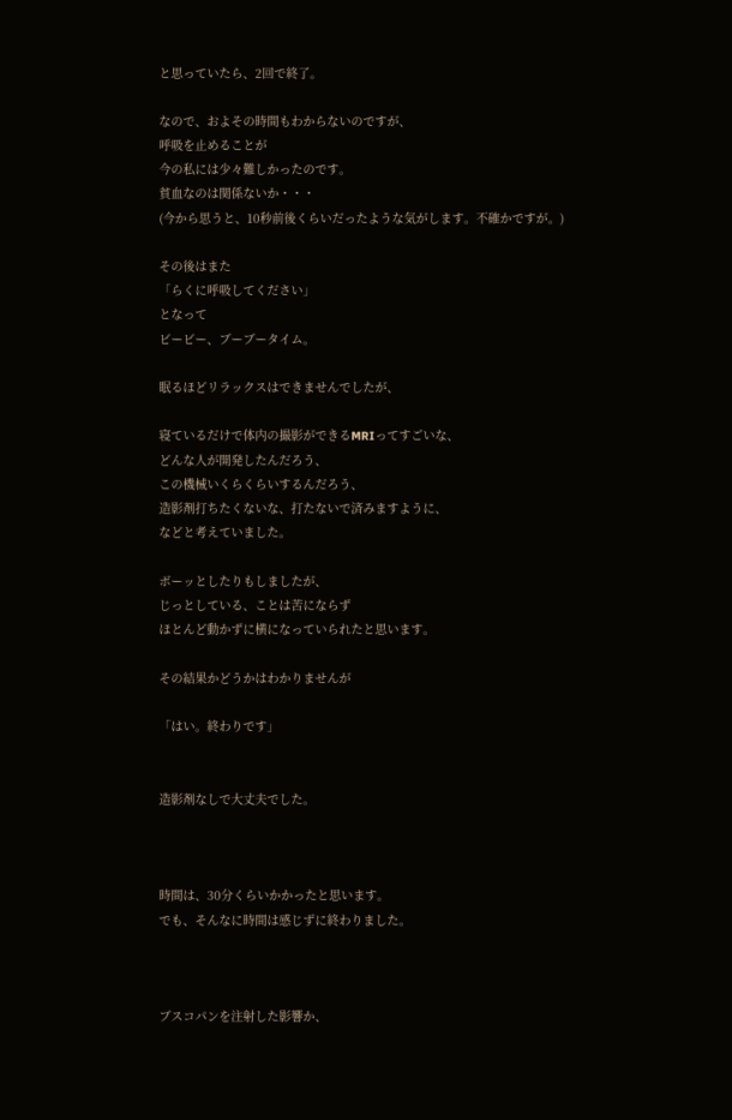と思っていたら、2回で終了。

なので、およその時間もわからないのですが、
呼吸を止めることが
今の私には少々難しかったのです。
貧血なのは関係ないか・・・
(今から思うと、10秒前後くらいだったような気がします。不確かですが。)

その後はまた
「らくに呼吸してください」
となって
ビービー、ブーブータイム。

眠るほどリラックスはできませんでしたが、

寝ているだけで体内の撮影ができるMRIってすごいな、
どんな人が開発したんだろう、
この機械いくらくらいするんだろう、
造影剤打ちたくないな、打たないで済みますように、
などと考えていました。

ボーッとしたりもしましたが、
じっとしている、ことは苦にならず
ほとんど動かずに横になっていられたと思います。

その結果かどうかはわかりませんが

「はい。終わりです」


造影剤なしで大丈夫でした。



時間は、30分くらいかかったと思います。
でも、そんなに時間は感じずに終わりました。



ブスコパンを注射した影響か、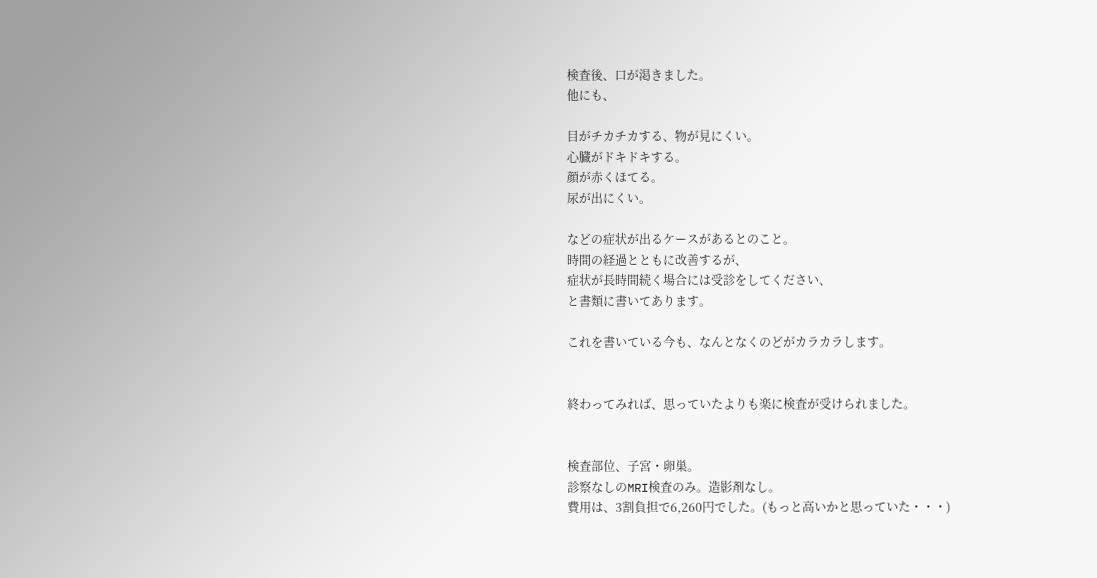検査後、口が渇きました。
他にも、

目がチカチカする、物が見にくい。
心臓がドキドキする。
顔が赤くほてる。
尿が出にくい。

などの症状が出るケースがあるとのこと。
時間の経過とともに改善するが、
症状が長時間続く場合には受診をしてください、
と書類に書いてあります。

これを書いている今も、なんとなくのどがカラカラします。


終わってみれば、思っていたよりも楽に検査が受けられました。


検査部位、子宮・卵巣。
診察なしのMRI検査のみ。造影剤なし。
費用は、3割負担で6,260円でした。(もっと高いかと思っていた・・・)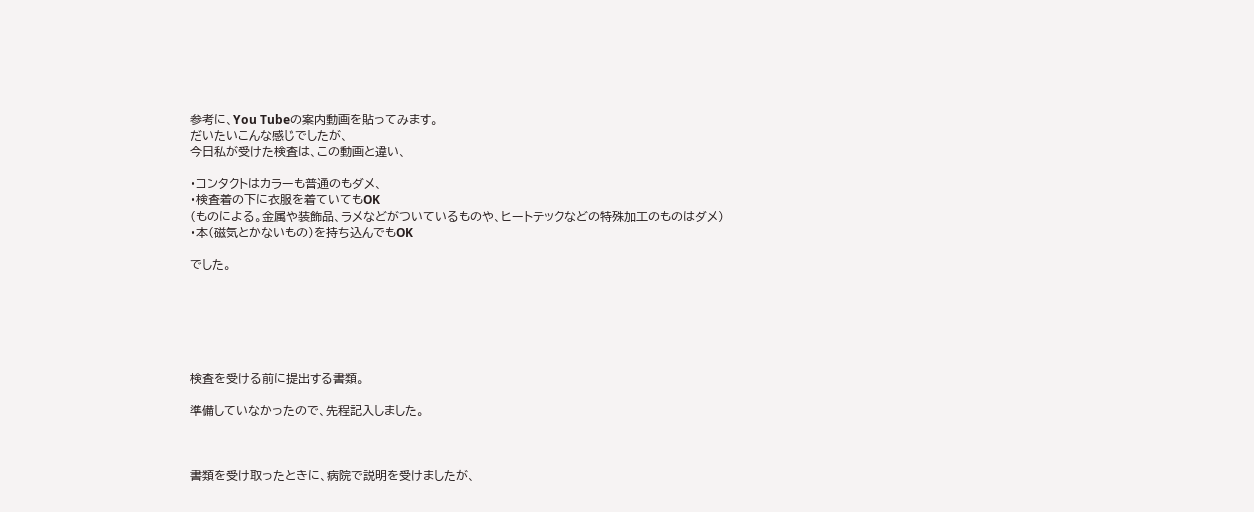参考に、You Tubeの案内動画を貼ってみます。
だいたいこんな感じでしたが、
今日私が受けた検査は、この動画と違い、

・コンタクトはカラーも普通のもダメ、
・検査着の下に衣服を着ていてもOK
(ものによる。金属や装飾品、ラメなどがついているものや、ヒートテックなどの特殊加工のものはダメ)
・本(磁気とかないもの)を持ち込んでもOK

でした。






検査を受ける前に提出する書類。

準備していなかったので、先程記入しました。



書類を受け取ったときに、病院で説明を受けましたが、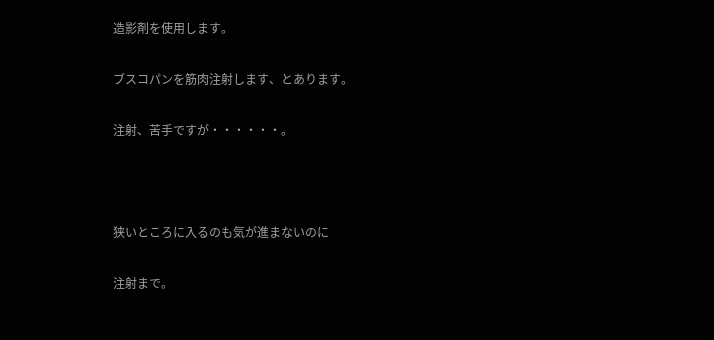造影剤を使用します。

ブスコパンを筋肉注射します、とあります。

注射、苦手ですが・・・・・・。



狭いところに入るのも気が進まないのに

注射まで。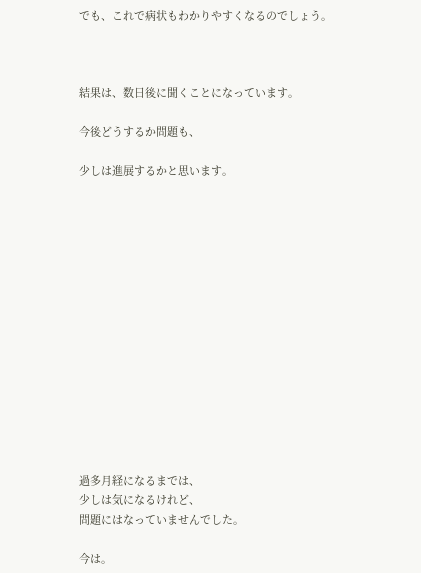でも、これで病状もわかりやすくなるのでしょう。



結果は、数日後に聞くことになっています。

今後どうするか問題も、

少しは進展するかと思います。















過多月経になるまでは、
少しは気になるけれど、
問題にはなっていませんでした。

今は。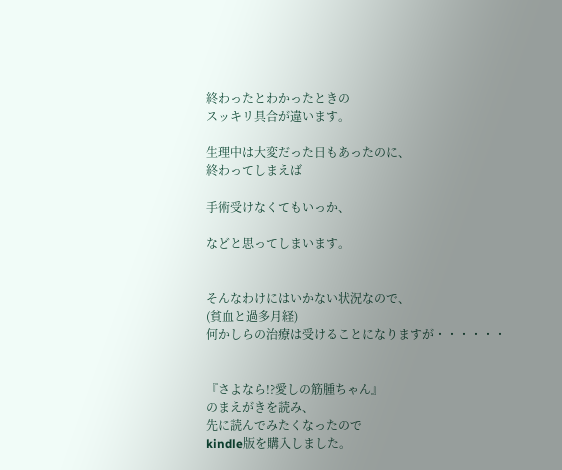終わったとわかったときの
スッキリ具合が違います。

生理中は大変だった日もあったのに、
終わってしまえば

手術受けなくてもいっか、

などと思ってしまいます。


そんなわけにはいかない状況なので、
(貧血と過多月経)
何かしらの治療は受けることになりますが・・・・・・


『さよなら!?愛しの筋腫ちゃん』
のまえがきを読み、
先に読んでみたくなったので
kindle版を購入しました。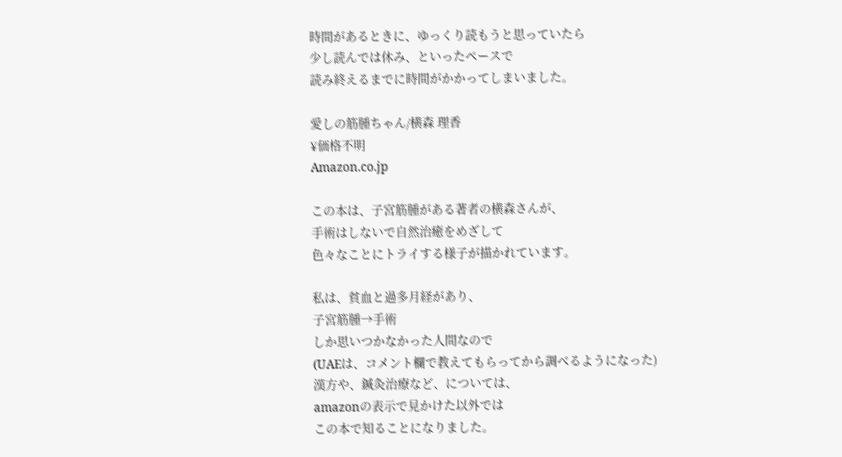時間があるときに、ゆっくり読もうと思っていたら
少し読んでは休み、といったペースで
読み終えるまでに時間がかかってしまいました。

愛しの筋腫ちゃん/横森 理香
¥価格不明
Amazon.co.jp

この本は、子宮筋腫がある著者の横森さんが、
手術はしないで自然治癒をめざして
色々なことにトライする様子が描かれています。

私は、貧血と過多月経があり、
子宮筋腫→手術
しか思いつかなかった人間なので
(UAEは、コメント欄で教えてもらってから調べるようになった)
漢方や、鍼灸治療など、については、
amazonの表示で見かけた以外では
この本で知ることになりました。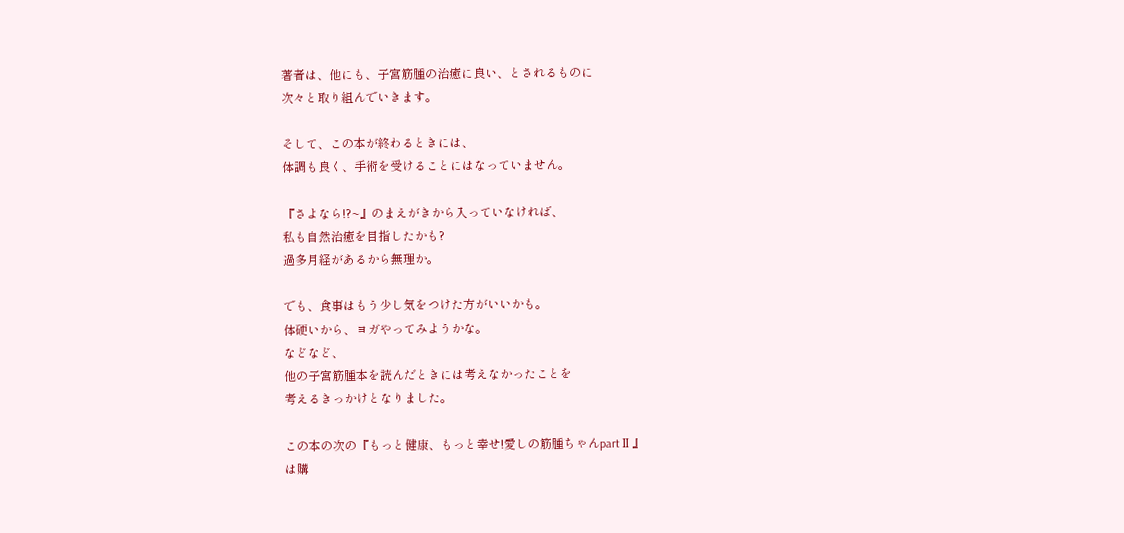著者は、他にも、子宮筋腫の治癒に良い、とされるものに
次々と取り組んでいきます。

そして、この本が終わるときには、
体調も良く、手術を受けることにはなっていません。

『さよなら!?~』のまえがきから入っていなければ、
私も自然治癒を目指したかも?
過多月経があるから無理か。

でも、食事はもう少し気をつけた方がいいかも。
体硬いから、ヨガやってみようかな。
などなど、
他の子宮筋腫本を読んだときには考えなかったことを
考えるきっかけとなりました。

この本の次の『もっと健康、もっと幸せ!愛しの筋腫ちゃんpartⅡ』
は購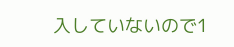入していないので1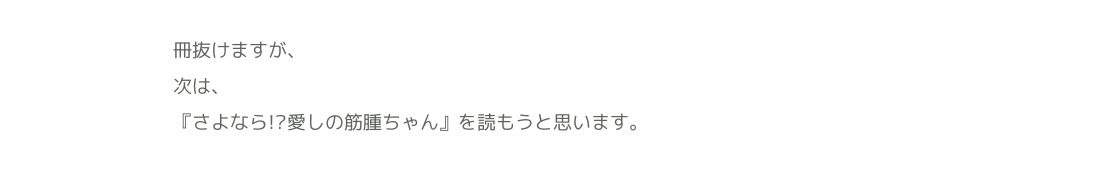冊抜けますが、
次は、
『さよなら!?愛しの筋腫ちゃん』を読もうと思います。